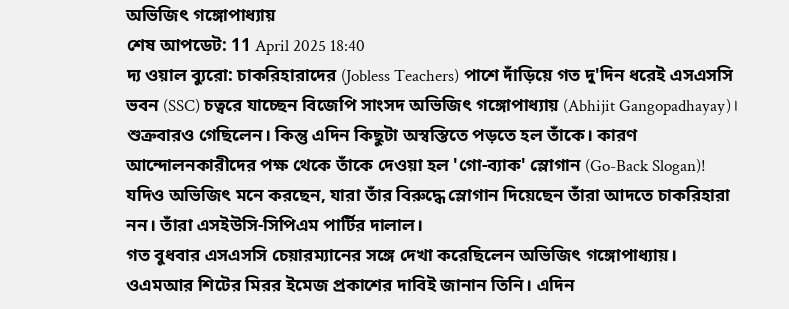অভিজিৎ গঙ্গোপাধ্যায়
শেষ আপডেট: 11 April 2025 18:40
দ্য ওয়াল ব্যুরো: চাকরিহারাদের (Jobless Teachers) পাশে দাঁড়িয়ে গত দু'দিন ধরেই এসএসসি ভবন (SSC) চত্বরে যাচ্ছেন বিজেপি সাংসদ অভিজিৎ গঙ্গোপাধ্যায় (Abhijit Gangopadhayay)। শুক্রবারও গেছিলেন। কিন্তু এদিন কিছুটা অস্বস্তিতে পড়তে হল তাঁকে। কারণ আন্দোলনকারীদের পক্ষ থেকে তাঁকে দেওয়া হল 'গো-ব্যাক' স্লোগান (Go-Back Slogan)! যদিও অভিজিৎ মনে করছেন, যারা তাঁর বিরুদ্ধে স্লোগান দিয়েছেন তাঁরা আদতে চাকরিহারা নন। তাঁরা এসইউসি-সিপিএম পার্টির দালাল।
গত বুধবার এসএসসি চেয়ারম্যানের সঙ্গে দেখা করেছিলেন অভিজিৎ গঙ্গোপাধ্যায়। ওএমআর শিটের মিরর ইমেজ প্রকাশের দাবিই জানান তিনি। এদিন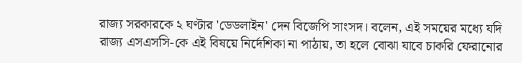রাজ্য সরকারকে ২ ঘণ্টার 'ডেডলাইন' দেন বিজেপি সাংসদ। বলেন, এই সময়ের মধ্যে যদি রাজ্য এসএসসি-কে এই বিষয়ে নির্দেশিকা না পাঠায়, তা হলে বোঝা যাবে চাকরি ফেরানোর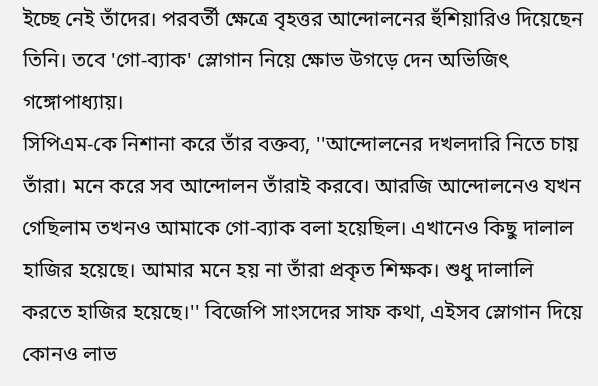ইচ্ছে নেই তাঁদের। পরবর্তী ক্ষেত্রে বৃহত্তর আন্দোলনের হুঁশিয়ারিও দিয়েছেন তিনি। তবে 'গো-ব্যাক' স্লোগান নিয়ে ক্ষোভ উগড়ে দেন অভিজিৎ গঙ্গোপাধ্যায়।
সিপিএম-কে নিশানা করে তাঁর বক্তব্য, ''আন্দোলনের দখলদারি নিতে চায় তাঁরা। মনে করে সব আন্দোলন তাঁরাই করবে। আরজি আন্দোলনেও যখন গেছিলাম তখনও আমাকে গো-ব্যাক বলা হয়েছিল। এখানেও কিছু দালাল হাজির হয়েছে। আমার মনে হয় না তাঁরা প্রকৃত শিক্ষক। শুধু দালালি করতে হাজির হয়েছে।'' বিজেপি সাংসদের সাফ কথা, এইসব স্লোগান দিয়ে কোনও লাভ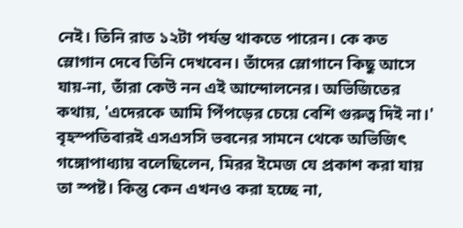নেই। তিনি রাত ১২টা পর্যন্ত থাকতে পারেন। কে কত স্লোগান দেবে তিনি দেখবেন। তাঁদের স্লোগানে কিছু আসে যায়-না, তাঁরা কেউ নন এই আন্দোলনের। অভিজিতের কথায়, 'এদেরকে আমি পিঁপড়ের চেয়ে বেশি গুরুত্ব দিই না।'
বৃহস্পতিবারই এসএসসি ভবনের সামনে থেকে অভিজিৎ গঙ্গোপাধ্যায় বলেছিলেন, মিরর ইমেজ যে প্রকাশ করা যায় তা স্পষ্ট। কিন্তু কেন এখনও করা হচ্ছে না,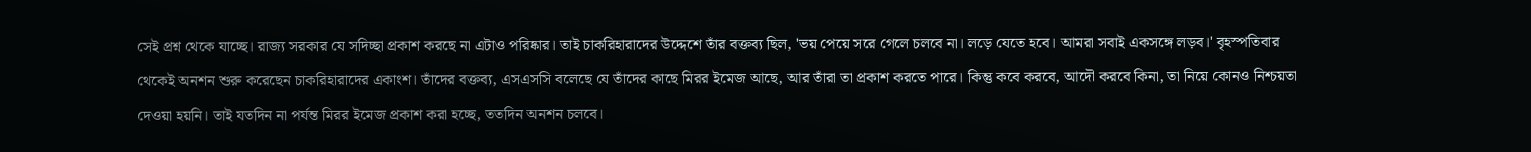সেই প্রশ্ন থেকে যাচ্ছে। রাজ্য সরকার যে সদিচ্ছা প্রকাশ করছে না এটাও পরিষ্কার। তাই চাকরিহারাদের উদ্দেশে তাঁর বক্তব্য ছিল, 'ভয় পেয়ে সরে গেলে চলবে না। লড়ে যেতে হবে। আমরা সবাই একসঙ্গে লড়ব।' বৃহস্পতিবার থেকেই অনশন শুরু করেছেন চাকরিহারাদের একাংশ। তাঁদের বক্তব্য, এসএসসি বলেছে যে তাঁদের কাছে মিরর ইমেজ আছে, আর তাঁরা তা প্রকাশ করতে পারে। কিন্তু কবে করবে, আদৌ করবে কিনা, তা নিয়ে কোনও নিশ্চয়তা দেওয়া হয়নি। তাই যতদিন না পর্যন্ত মিরর ইমেজ প্রকাশ করা হচ্ছে, ততদিন অনশন চলবে।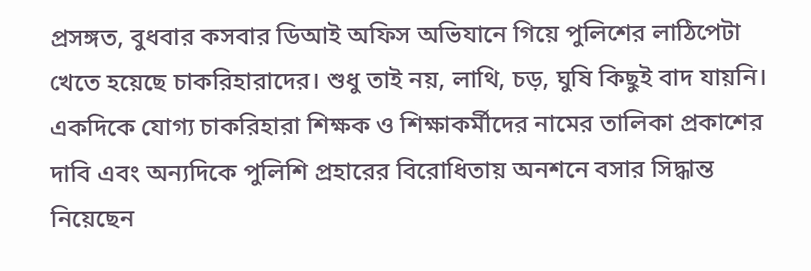প্রসঙ্গত, বুধবার কসবার ডিআই অফিস অভিযানে গিয়ে পুলিশের লাঠিপেটা খেতে হয়েছে চাকরিহারাদের। শুধু তাই নয়, লাথি, চড়, ঘুষি কিছুই বাদ যায়নি। একদিকে যোগ্য চাকরিহারা শিক্ষক ও শিক্ষাকর্মীদের নামের তালিকা প্রকাশের দাবি এবং অন্যদিকে পুলিশি প্রহারের বিরোধিতায় অনশনে বসার সিদ্ধান্ত নিয়েছেন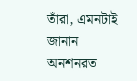তাঁরা, এমনটাই জানান অনশনরত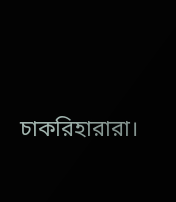চাকরিহারারা।